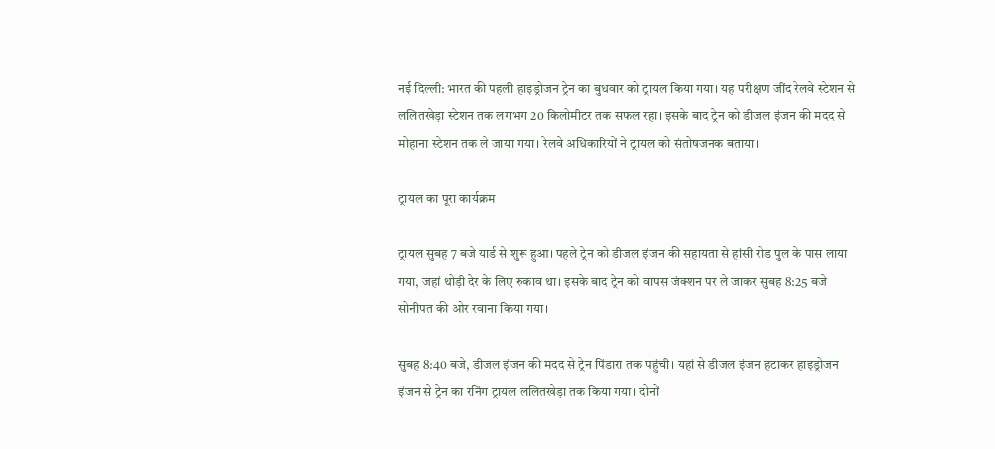नई दिल्ली: भारत की पहली हाइड्रोजन ट्रेन का बुधवार को ट्रायल किया गया। यह परीक्षण जींद रेलवे स्टेशन से ललितखेड़ा स्टेशन तक लगभग 20 किलोमीटर तक सफल रहा। इसके बाद ट्रेन को डीजल इंजन की मदद से मोहाना स्टेशन तक ले जाया गया। रेलवे अधिकारियों ने ट्रायल को संतोषजनक बताया।

ट्रायल का पूरा कार्यक्रम

ट्रायल सुबह 7 बजे यार्ड से शुरू हुआ। पहले ट्रेन को डीजल इंजन की सहायता से हांसी रोड पुल के पास लाया गया, जहां थोड़ी देर के लिए रुकाव था। इसके बाद ट्रेन को वापस जंक्शन पर ले जाकर सुबह 8:25 बजे सोनीपत की ओर रवाना किया गया।

सुबह 8:40 बजे, डीजल इंजन की मदद से ट्रेन पिंडारा तक पहुंची। यहां से डीजल इंजन हटाकर हाइड्रोजन इंजन से ट्रेन का रनिंग ट्रायल ललितखेड़ा तक किया गया। दोनों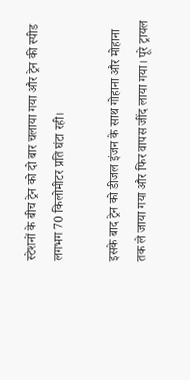स्टेशनों के बीच ट्रेन को दो बार चलाया गया और ट्रेन की स्पीड लगभग 70 किलोमीटर प्रति घंटा रही।

इसके बाद ट्रेन को डीजल इंजन के साथ गोहाना और मोहाना तक ले जाया गया और फिर वापस जींद लाया गया। पूरे ट्रायल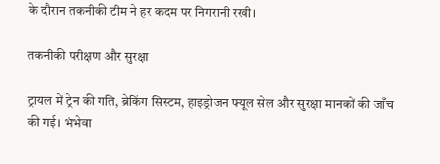के दौरान तकनीकी टीम ने हर कदम पर निगरानी रखी।

तकनीकी परीक्षण और सुरक्षा

ट्रायल में ट्रेन की गति, ब्रेकिंग सिस्टम, हाइड्रोजन फ्यूल सेल और सुरक्षा मानकों की जाँच की गई। भंभेवा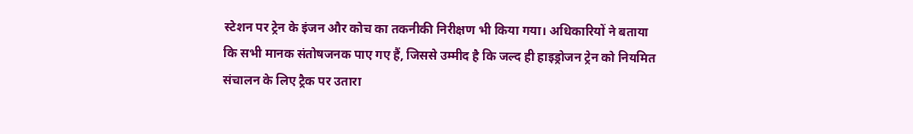स्टेशन पर ट्रेन के इंजन और कोच का तकनीकी निरीक्षण भी किया गया। अधिकारियों ने बताया कि सभी मानक संतोषजनक पाए गए हैं, जिससे उम्मीद है कि जल्द ही हाइड्रोजन ट्रेन को नियमित संचालन के लिए ट्रैक पर उतारा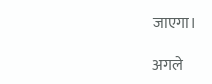जाएगा।

अगले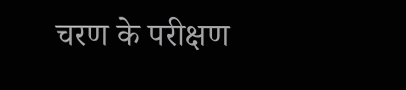चरण के परीक्षण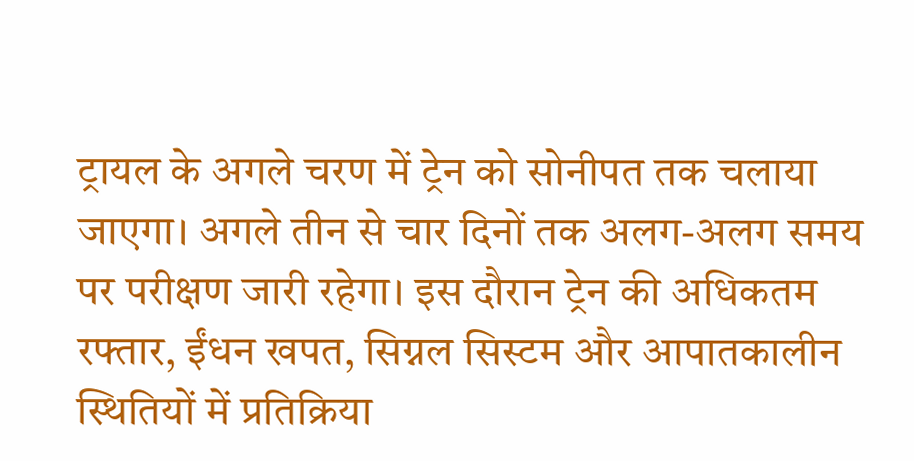ट्रायल के अगले चरण में ट्रेन को सोनीपत तक चलाया जाएगा। अगले तीन से चार दिनों तक अलग-अलग समय पर परीक्षण जारी रहेगा। इस दौरान ट्रेन की अधिकतम रफ्तार, ईंधन खपत, सिग्नल सिस्टम और आपातकालीन स्थितियों में प्रतिक्रिया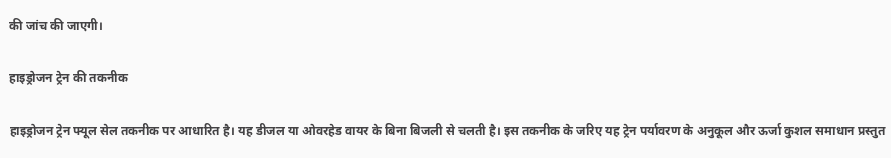की जांच की जाएगी।

हाइड्रोजन ट्रेन की तकनीक

हाइड्रोजन ट्रेन फ्यूल सेल तकनीक पर आधारित है। यह डीजल या ओवरहेड वायर के बिना बिजली से चलती है। इस तकनीक के जरिए यह ट्रेन पर्यावरण के अनुकूल और ऊर्जा कुशल समाधान प्रस्तुत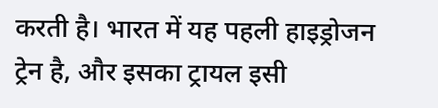करती है। भारत में यह पहली हाइड्रोजन ट्रेन है, और इसका ट्रायल इसी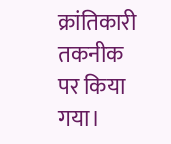क्रांतिकारी तकनीक पर किया गया।